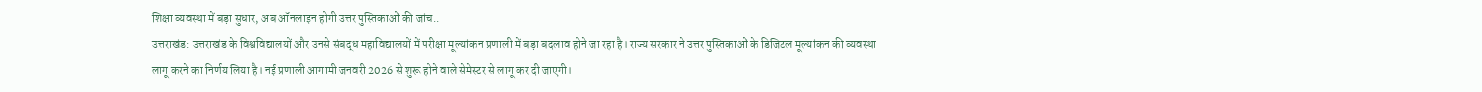शिक्षा व्यवस्था में बड़ा सुधार, अब ऑनलाइन होगी उत्तर पुस्तिकाओं की जांच..
उत्तराखंड: उत्तराखंड के विश्वविद्यालयों और उनसे संबद्ध महाविद्यालयों में परीक्षा मूल्यांकन प्रणाली में बड़ा बदलाव होने जा रहा है। राज्य सरकार ने उत्तर पुस्तिकाओं के डिजिटल मूल्यांकन की व्यवस्था लागू करने का निर्णय लिया है। नई प्रणाली आगामी जनवरी 2026 से शुरू होने वाले सेमेस्टर से लागू कर दी जाएगी।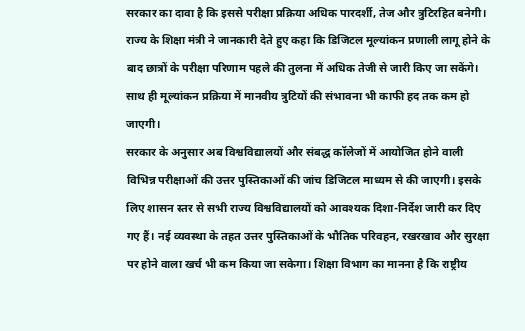सरकार का दावा है कि इससे परीक्षा प्रक्रिया अधिक पारदर्शी, तेज और त्रुटिरहित बनेगी। राज्य के शिक्षा मंत्री ने जानकारी देते हुए कहा कि डिजिटल मूल्यांकन प्रणाली लागू होने के बाद छात्रों के परीक्षा परिणाम पहले की तुलना में अधिक तेजी से जारी किए जा सकेंगे। साथ ही मूल्यांकन प्रक्रिया में मानवीय त्रुटियों की संभावना भी काफी हद तक कम हो जाएगी।
सरकार के अनुसार अब विश्वविद्यालयों और संबद्ध कॉलेजों में आयोजित होने वाली विभिन्न परीक्षाओं की उत्तर पुस्तिकाओं की जांच डिजिटल माध्यम से की जाएगी। इसके लिए शासन स्तर से सभी राज्य विश्वविद्यालयों को आवश्यक दिशा-निर्देश जारी कर दिए गए हैं। नई व्यवस्था के तहत उत्तर पुस्तिकाओं के भौतिक परिवहन, रखरखाव और सुरक्षा पर होने वाला खर्च भी कम किया जा सकेगा। शिक्षा विभाग का मानना है कि राष्ट्रीय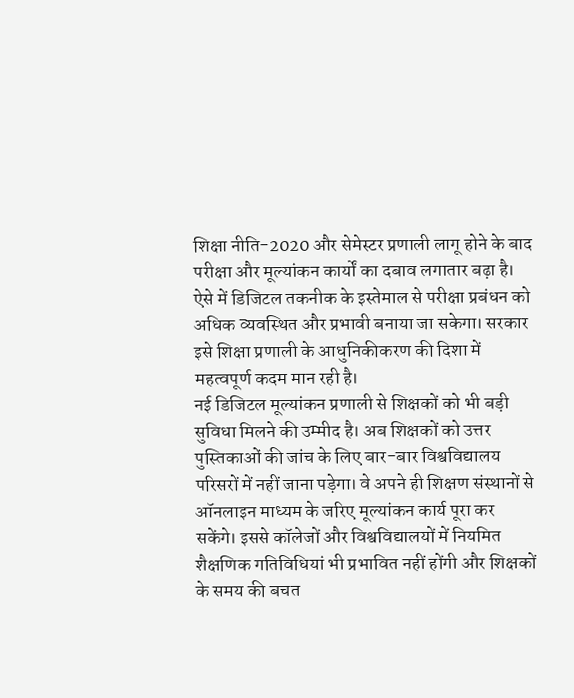शिक्षा नीति-2020 और सेमेस्टर प्रणाली लागू होने के बाद परीक्षा और मूल्यांकन कार्यों का दबाव लगातार बढ़ा है। ऐसे में डिजिटल तकनीक के इस्तेमाल से परीक्षा प्रबंधन को अधिक व्यवस्थित और प्रभावी बनाया जा सकेगा। सरकार इसे शिक्षा प्रणाली के आधुनिकीकरण की दिशा में महत्वपूर्ण कदम मान रही है।
नई डिजिटल मूल्यांकन प्रणाली से शिक्षकों को भी बड़ी सुविधा मिलने की उम्मीद है। अब शिक्षकों को उत्तर पुस्तिकाओं की जांच के लिए बार-बार विश्वविद्यालय परिसरों में नहीं जाना पड़ेगा। वे अपने ही शिक्षण संस्थानों से ऑनलाइन माध्यम के जरिए मूल्यांकन कार्य पूरा कर सकेंगे। इससे कॉलेजों और विश्वविद्यालयों में नियमित शैक्षणिक गतिविधियां भी प्रभावित नहीं होंगी और शिक्षकों के समय की बचत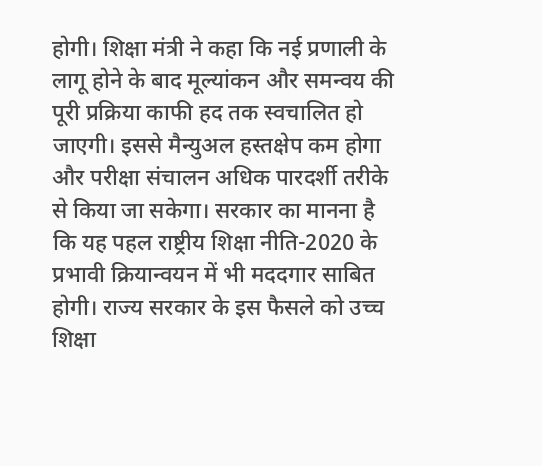होगी। शिक्षा मंत्री ने कहा कि नई प्रणाली के लागू होने के बाद मूल्यांकन और समन्वय की पूरी प्रक्रिया काफी हद तक स्वचालित हो जाएगी। इससे मैन्युअल हस्तक्षेप कम होगा और परीक्षा संचालन अधिक पारदर्शी तरीके से किया जा सकेगा। सरकार का मानना है कि यह पहल राष्ट्रीय शिक्षा नीति-2020 के प्रभावी क्रियान्वयन में भी मददगार साबित होगी। राज्य सरकार के इस फैसले को उच्च शिक्षा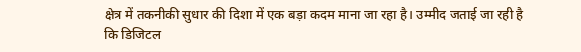क्षेत्र में तकनीकी सुधार की दिशा में एक बड़ा कदम माना जा रहा है। उम्मीद जताई जा रही है कि डिजिटल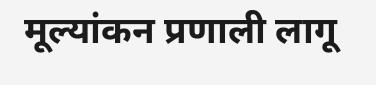मूल्यांकन प्रणाली लागू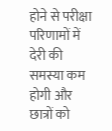होने से परीक्षा परिणामों में देरी की समस्या कम होगी और छात्रों को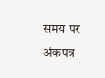समय पर अंकपत्र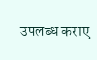उपलब्ध कराए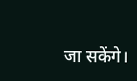जा सकेंगे।